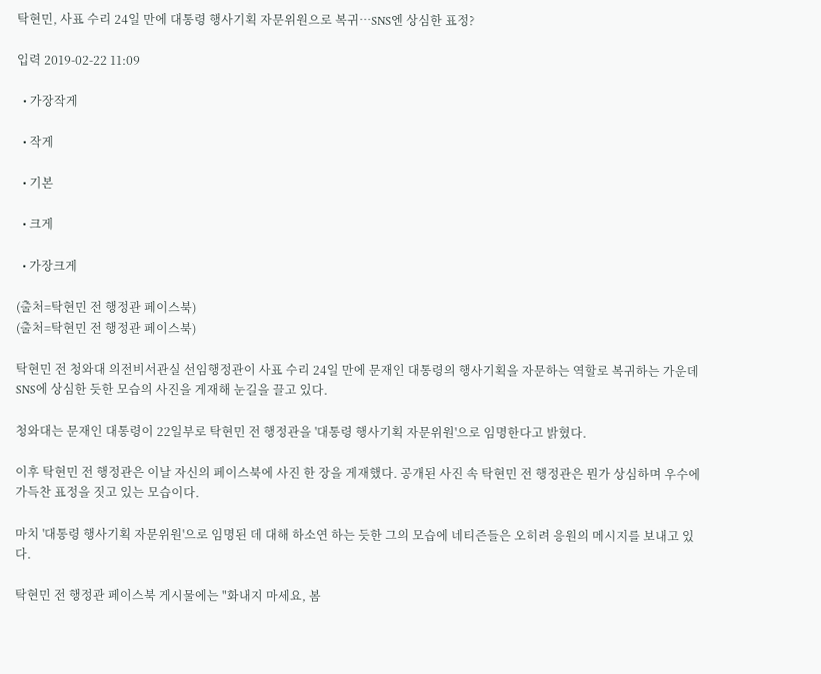탁현민, 사표 수리 24일 만에 대통령 행사기획 자문위원으로 복귀…SNS엔 상심한 표정?

입력 2019-02-22 11:09

  • 가장작게

  • 작게

  • 기본

  • 크게

  • 가장크게

(출처=탁현민 전 행정관 페이스북)
(출처=탁현민 전 행정관 페이스북)

탁현민 전 청와대 의전비서관실 선임행정관이 사표 수리 24일 만에 문재인 대통령의 행사기획을 자문하는 역할로 복귀하는 가운데 SNS에 상심한 듯한 모습의 사진을 게재해 눈길을 끌고 있다.

청와대는 문재인 대통령이 22일부로 탁현민 전 행정관을 '대통령 행사기획 자문위원'으로 임명한다고 밝혔다.

이후 탁현민 전 행정관은 이날 자신의 페이스북에 사진 한 장을 게재했다. 공개된 사진 속 탁현민 전 행정관은 뭔가 상심하며 우수에 가득찬 표정을 짓고 있는 모습이다.

마치 '대통령 행사기획 자문위원'으로 임명된 데 대해 하소연 하는 듯한 그의 모습에 네티즌들은 오히려 응원의 메시지를 보내고 있다.

탁현민 전 행정관 페이스북 게시물에는 "화내지 마세요, 봄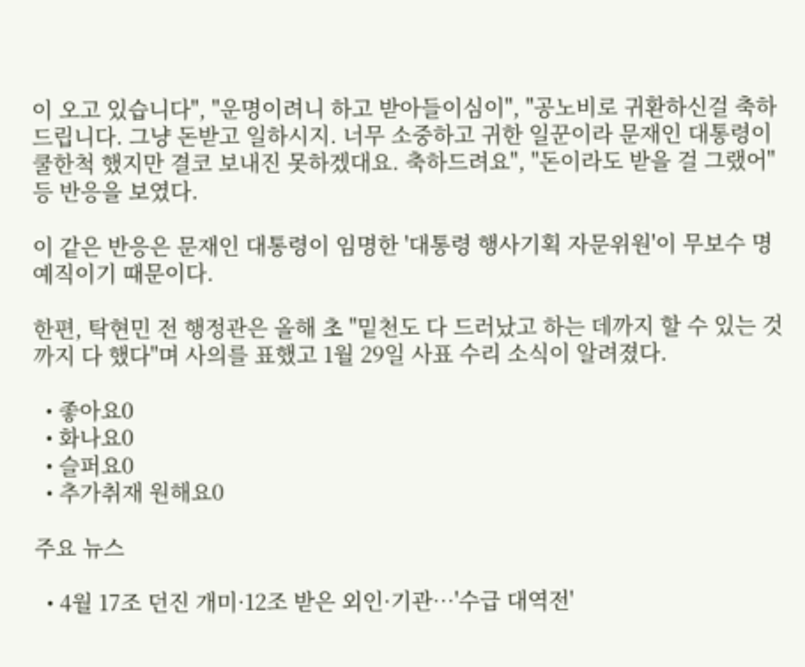이 오고 있습니다", "운명이려니 하고 받아들이심이", "공노비로 귀환하신걸 축하드립니다. 그냥 돈받고 일하시지. 너무 소중하고 귀한 일꾼이라 문재인 대통령이 쿨한척 했지만 결코 보내진 못하겠대요. 축하드려요", "돈이라도 받을 걸 그랬어" 등 반응을 보였다.

이 같은 반응은 문재인 대통령이 임명한 '대통령 행사기획 자문위원'이 무보수 명예직이기 때문이다.

한편, 탁현민 전 행정관은 올해 초 "밑천도 다 드러났고 하는 데까지 할 수 있는 것까지 다 했다"며 사의를 표했고 1월 29일 사표 수리 소식이 알려졌다.

  • 좋아요0
  • 화나요0
  • 슬퍼요0
  • 추가취재 원해요0

주요 뉴스

  • 4월 17조 던진 개미·12조 받은 외인·기관…'수급 대역전'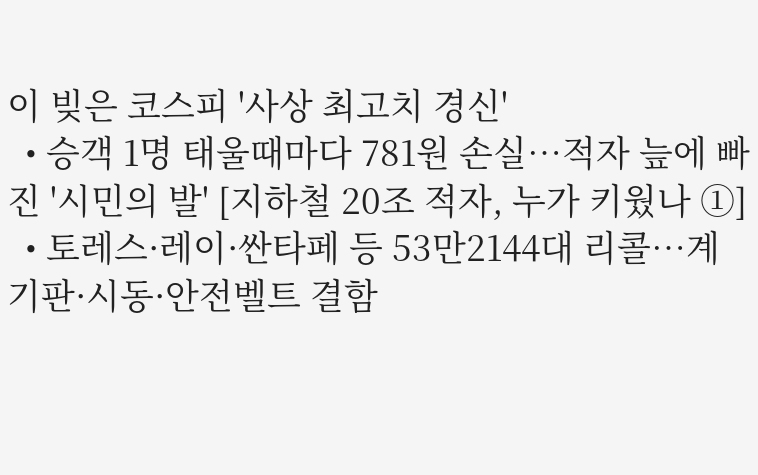이 빚은 코스피 '사상 최고치 경신'
  • 승객 1명 태울때마다 781원 손실…적자 늪에 빠진 '시민의 발' [지하철 20조 적자, 누가 키웠나 ①]
  • 토레스·레이·싼타페 등 53만2144대 리콜…계기판·시동·안전벨트 결함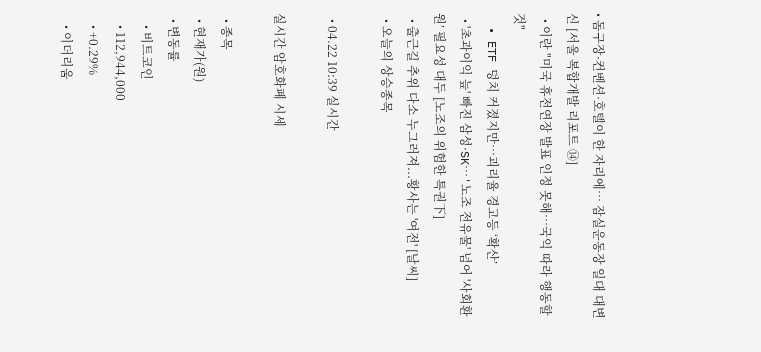• 돔구장·컨벤션·호텔이 한 자리에… 잠실운동장 일대 대변신 [서울 복합개발 리포트 ⑭]
  • 이란 "미국 휴전연장 발표 인정 못해⋯국익 따라 행동할 것"
  • ETF 덩치 커졌지만…괴리율 경고등 ‘확산’
  • '초과이익 늪' 빠진 삼성·SK⋯'노조 전유물' 넘어 '사회환원’ 필요성 대두 [노조의 위험한 특권下]
  • 출근길 추위 다소 누그러져...황사는 '여전' [날씨]
  • 오늘의 상승종목

  • 04.22 10:39 실시간

실시간 암호화폐 시세

  • 종목
  • 현재가(원)
  • 변동률
    • 비트코인
    • 112,944,000
    • +0.29%
    • 이더리움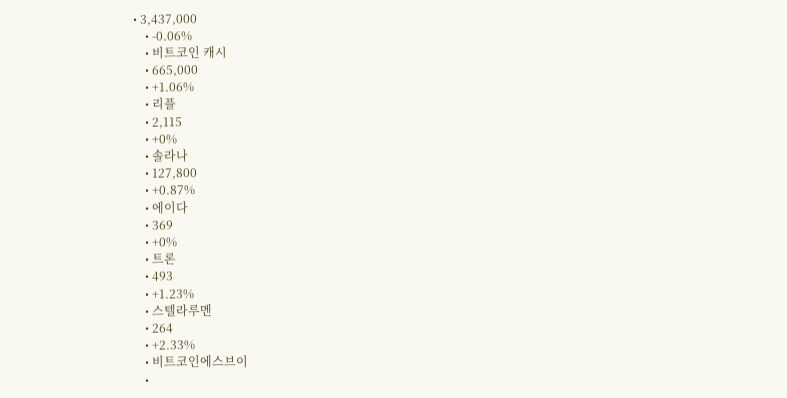• 3,437,000
    • -0.06%
    • 비트코인 캐시
    • 665,000
    • +1.06%
    • 리플
    • 2,115
    • +0%
    • 솔라나
    • 127,800
    • +0.87%
    • 에이다
    • 369
    • +0%
    • 트론
    • 493
    • +1.23%
    • 스텔라루멘
    • 264
    • +2.33%
    • 비트코인에스브이
    •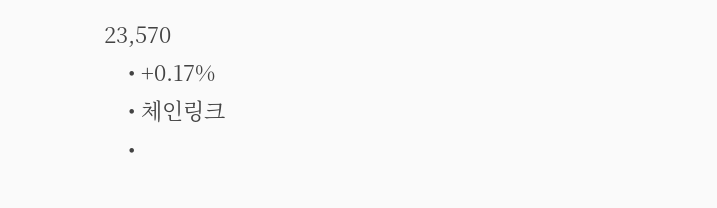23,570
    • +0.17%
    • 체인링크
    •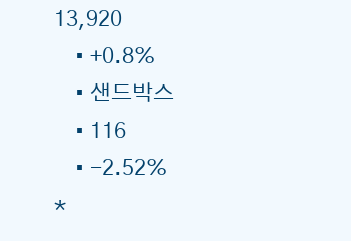13,920
    • +0.8%
    • 샌드박스
    • 116
    • -2.52%
*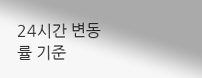24시간 변동률 기준